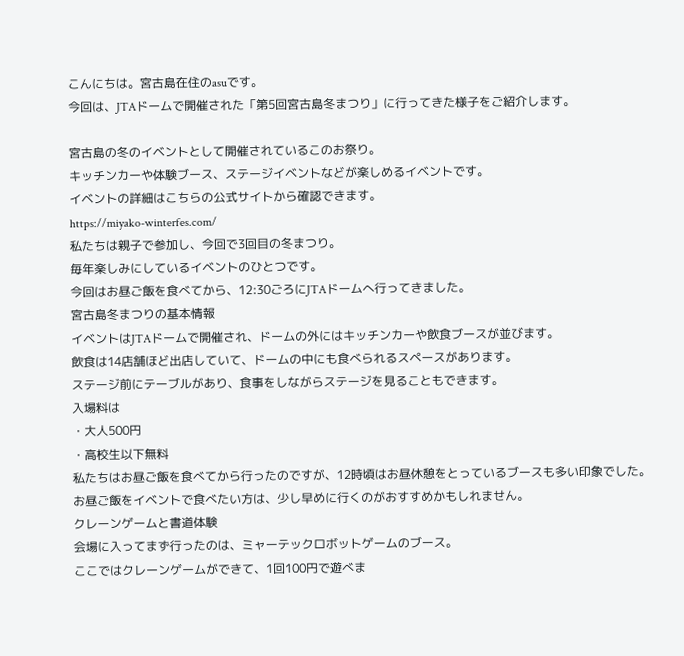こんにちは。宮古島在住のasuです。
今回は、JTAドームで開催された「第5回宮古島冬まつり」に行ってきた様子をご紹介します。

宮古島の冬のイベントとして開催されているこのお祭り。
キッチンカーや体験ブース、ステージイベントなどが楽しめるイベントです。
イベントの詳細はこちらの公式サイトから確認できます。
https://miyako-winterfes.com/
私たちは親子で参加し、今回で3回目の冬まつり。
毎年楽しみにしているイベントのひとつです。
今回はお昼ご飯を食べてから、12:30ごろにJTAドームへ行ってきました。
宮古島冬まつりの基本情報
イベントはJTAドームで開催され、ドームの外にはキッチンカーや飲食ブースが並びます。
飲食は14店舗ほど出店していて、ドームの中にも食べられるスペースがあります。
ステージ前にテーブルがあり、食事をしながらステージを見ることもできます。
入場料は
・大人500円
・高校生以下無料
私たちはお昼ご飯を食べてから行ったのですが、12時頃はお昼休憩をとっているブースも多い印象でした。
お昼ご飯をイベントで食べたい方は、少し早めに行くのがおすすめかもしれません。
クレーンゲームと書道体験
会場に入ってまず行ったのは、ミャーテックロボットゲームのブース。
ここではクレーンゲームができて、1回100円で遊べま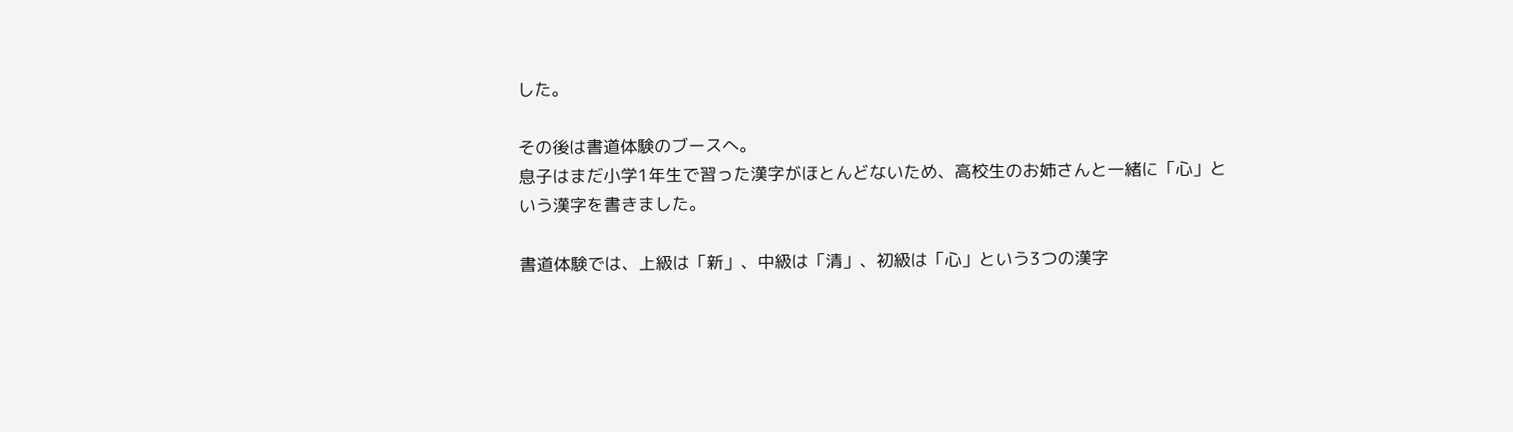した。

その後は書道体験のブースへ。
息子はまだ小学1年生で習った漢字がほとんどないため、高校生のお姉さんと一緒に「心」という漢字を書きました。

書道体験では、上級は「新」、中級は「清」、初級は「心」という3つの漢字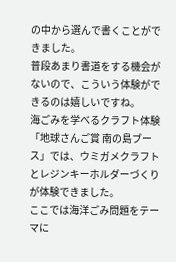の中から選んで書くことができました。
普段あまり書道をする機会がないので、こういう体験ができるのは嬉しいですね。
海ごみを学べるクラフト体験
「地球さんご賞 南の島ブース」では、ウミガメクラフトとレジンキーホルダーづくりが体験できました。
ここでは海洋ごみ問題をテーマに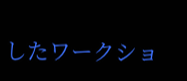したワークショ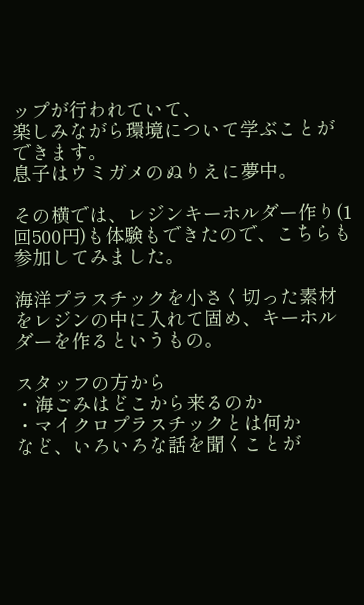ップが行われていて、
楽しみながら環境について学ぶことができます。
息子はウミガメのぬりえに夢中。

その横では、レジンキーホルダー作り(1回500円)も体験もできたので、こちらも参加してみました。

海洋プラスチックを小さく切った素材をレジンの中に入れて固め、キーホルダーを作るというもの。

スタッフの方から
・海ごみはどこから来るのか
・マイクロプラスチックとは何か
など、いろいろな話を聞くことが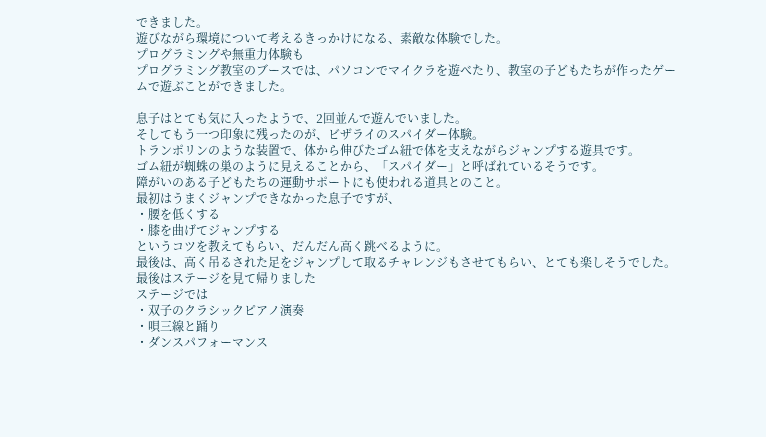できました。
遊びながら環境について考えるきっかけになる、素敵な体験でした。
プログラミングや無重力体験も
プログラミング教室のブースでは、パソコンでマイクラを遊べたり、教室の子どもたちが作ったゲームで遊ぶことができました。

息子はとても気に入ったようで、2回並んで遊んでいました。
そしてもう一つ印象に残ったのが、ビザライのスパイダー体験。
トランポリンのような装置で、体から伸びたゴム紐で体を支えながらジャンプする遊具です。
ゴム紐が蜘蛛の巣のように見えることから、「スパイダー」と呼ばれているそうです。
障がいのある子どもたちの運動サポートにも使われる道具とのこと。
最初はうまくジャンプできなかった息子ですが、
・腰を低くする
・膝を曲げてジャンプする
というコツを教えてもらい、だんだん高く跳べるように。
最後は、高く吊るされた足をジャンプして取るチャレンジもさせてもらい、とても楽しそうでした。
最後はステージを見て帰りました
ステージでは
・双子のクラシックピアノ演奏
・唄三線と踊り
・ダンスパフォーマンス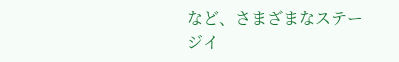など、さまざまなステージイ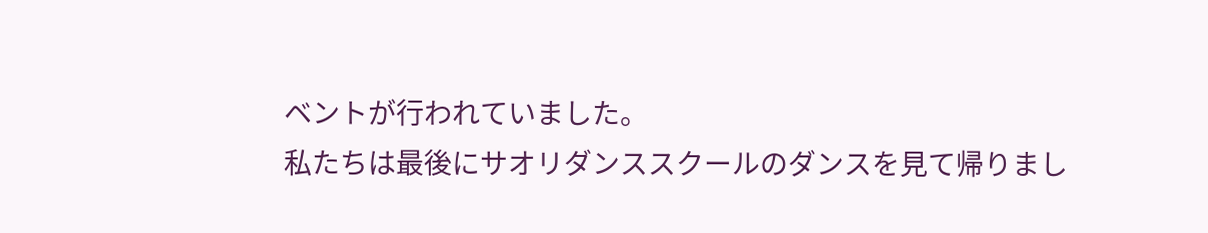ベントが行われていました。
私たちは最後にサオリダンススクールのダンスを見て帰りまし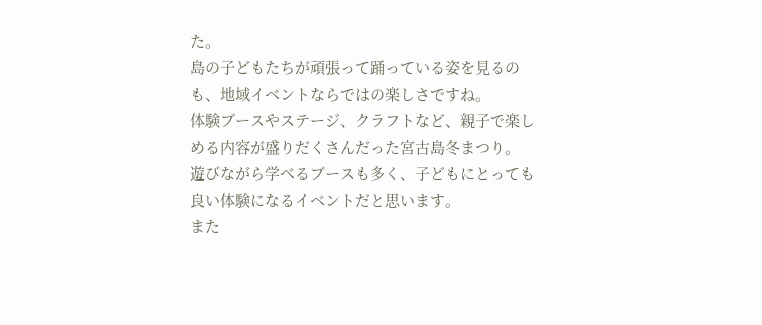た。
島の子どもたちが頑張って踊っている姿を見るのも、地域イベントならではの楽しさですね。
体験ブースやステージ、クラフトなど、親子で楽しめる内容が盛りだくさんだった宮古島冬まつり。
遊びながら学べるブースも多く、子どもにとっても良い体験になるイベントだと思います。
また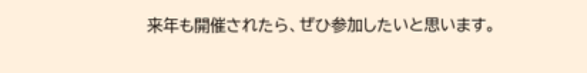来年も開催されたら、ぜひ参加したいと思います。